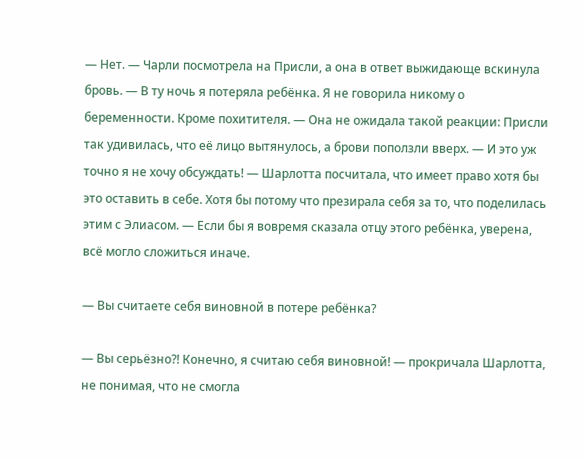— Нет. — Чарли посмотрела на Присли, а она в ответ выжидающе вскинула бровь. — В ту ночь я потеряла ребёнка. Я не говорила никому о беременности. Кроме похитителя. — Она не ожидала такой реакции: Присли так удивилась, что её лицо вытянулось, а брови поползли вверх. — И это уж точно я не хочу обсуждать! — Шарлотта посчитала, что имеет право хотя бы это оставить в себе. Хотя бы потому что презирала себя за то, что поделилась этим с Элиасом. — Если бы я вовремя сказала отцу этого ребёнка, уверена, всё могло сложиться иначе.

— Вы считаете себя виновной в потере ребёнка?

— Вы серьёзно?! Конечно, я считаю себя виновной! — прокричала Шарлотта, не понимая, что не смогла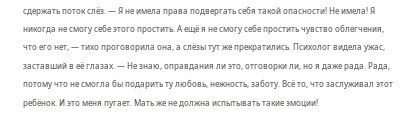сдержать поток слёз. — Я не имела права подвергать себя такой опасности! Не имела! Я никогда не смогу себе этого простить. А ещё я не смогу себе простить чувство облегчения, что его нет, — тихо проговорила она, а слёзы тут же прекратились. Психолог видела ужас, заставший в её глазах. — Не знаю, оправдания ли это, отговорки ли, но я даже рада. Рада, потому что не смогла бы подарить ту любовь, нежность, заботу. Всё то, что заслуживал этот ребёнок. И это меня пугает. Мать же не должна испытывать такие эмоции!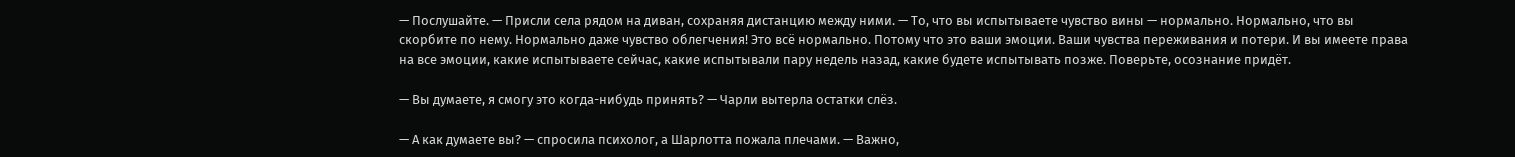— Послушайте. — Присли села рядом на диван, сохраняя дистанцию между ними. — То, что вы испытываете чувство вины — нормально. Нормально, что вы скорбите по нему. Нормально даже чувство облегчения! Это всё нормально. Потому что это ваши эмоции. Ваши чувства переживания и потери. И вы имеете права на все эмоции, какие испытываете сейчас, какие испытывали пару недель назад, какие будете испытывать позже. Поверьте, осознание придёт.

— Вы думаете, я смогу это когда-нибудь принять? — Чарли вытерла остатки слёз.

— А как думаете вы? — спросила психолог, а Шарлотта пожала плечами. — Важно,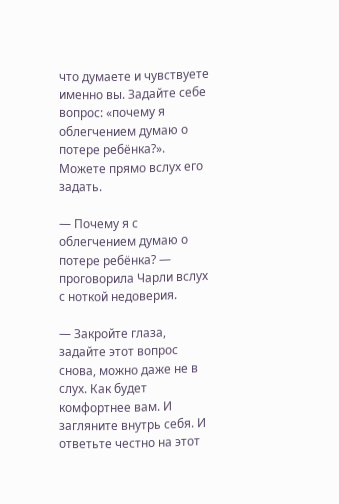что думаете и чувствуете именно вы. Задайте себе вопрос: «почему я облегчением думаю о потере ребёнка?». Можете прямо вслух его задать.

— Почему я с облегчением думаю о потере ребёнка? — проговорила Чарли вслух с ноткой недоверия.

— Закройте глаза, задайте этот вопрос снова, можно даже не в слух. Как будет комфортнее вам. И загляните внутрь себя. И ответьте честно на этот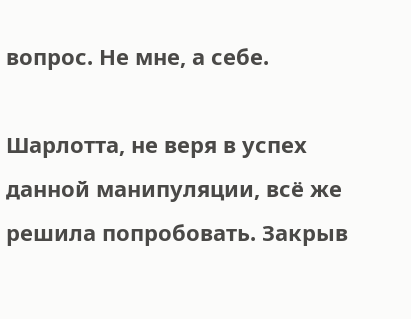вопрос. Не мне, а себе.

Шарлотта, не веря в успех данной манипуляции, всё же решила попробовать. Закрыв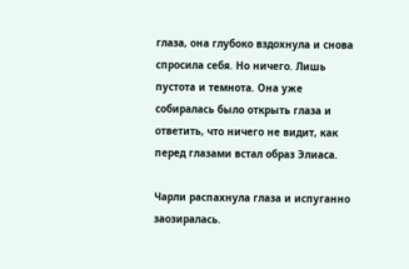глаза, она глубоко вздохнула и снова спросила себя. Но ничего. Лишь пустота и темнота. Она уже собиралась было открыть глаза и ответить, что ничего не видит, как перед глазами встал образ Элиаса.

Чарли распахнула глаза и испуганно заозиралась.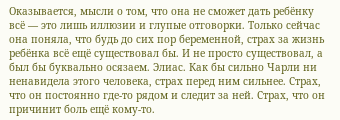Оказывается, мысли о том, что она не сможет дать ребёнку всё — это лишь иллюзии и глупые отговорки. Только сейчас она поняла, что будь до сих пор беременной, страх за жизнь ребёнка всё ещё существовал бы. И не просто существовал, а был бы буквально осязаем. Элиас. Как бы сильно Чарли ни ненавидела этого человека, страх перед ним сильнее. Страх, что он постоянно где-то рядом и следит за ней. Страх, что он причинит боль ещё кому-то.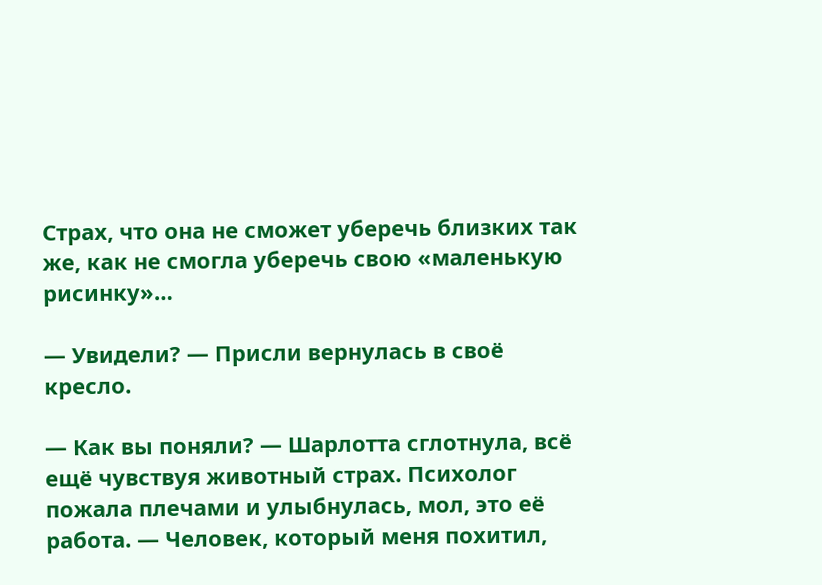Страх, что она не сможет уберечь близких так же, как не смогла уберечь свою «маленькую рисинку»…

— Увидели? — Присли вернулась в своё кресло.

— Как вы поняли? — Шарлотта сглотнула, всё ещё чувствуя животный страх. Психолог пожала плечами и улыбнулась, мол, это её работа. — Человек, который меня похитил,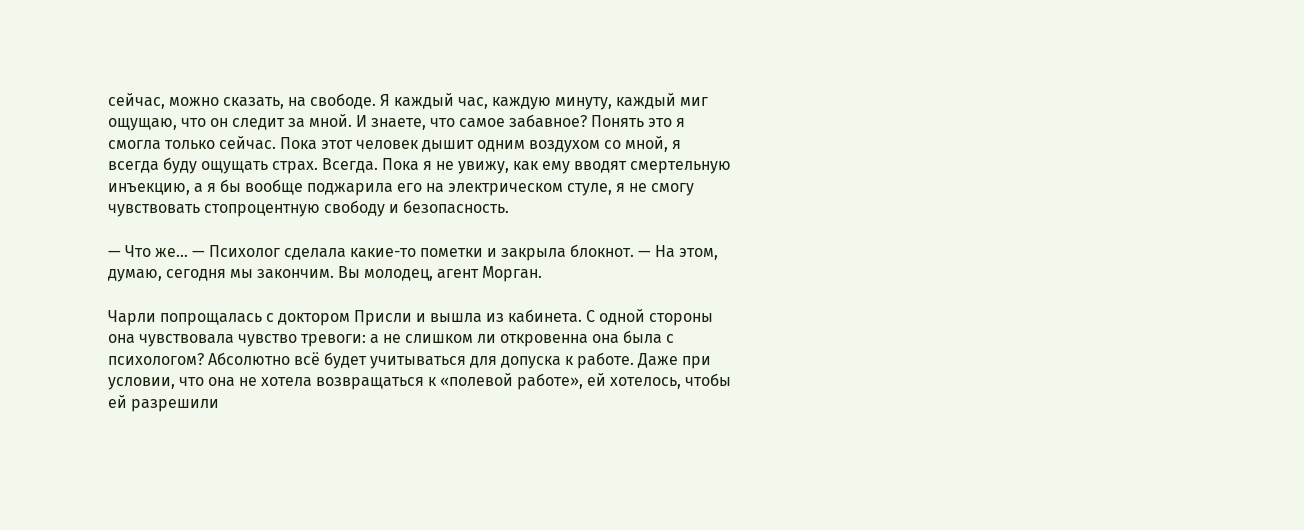сейчас, можно сказать, на свободе. Я каждый час, каждую минуту, каждый миг ощущаю, что он следит за мной. И знаете, что самое забавное? Понять это я смогла только сейчас. Пока этот человек дышит одним воздухом со мной, я всегда буду ощущать страх. Всегда. Пока я не увижу, как ему вводят смертельную инъекцию, а я бы вообще поджарила его на электрическом стуле, я не смогу чувствовать стопроцентную свободу и безопасность.

— Что же… — Психолог сделала какие-то пометки и закрыла блокнот. — На этом, думаю, сегодня мы закончим. Вы молодец, агент Морган.

Чарли попрощалась с доктором Присли и вышла из кабинета. С одной стороны она чувствовала чувство тревоги: а не слишком ли откровенна она была с психологом? Абсолютно всё будет учитываться для допуска к работе. Даже при условии, что она не хотела возвращаться к «полевой работе», ей хотелось, чтобы ей разрешили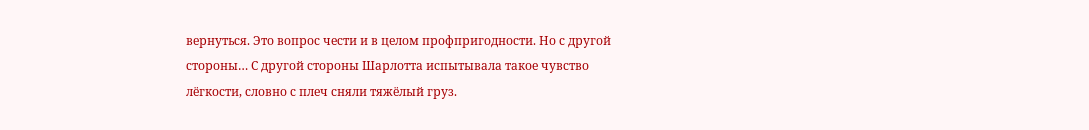вернуться. Это вопрос чести и в целом профпригодности. Но с другой стороны… С другой стороны Шарлотта испытывала такое чувство лёгкости, словно с плеч сняли тяжёлый груз.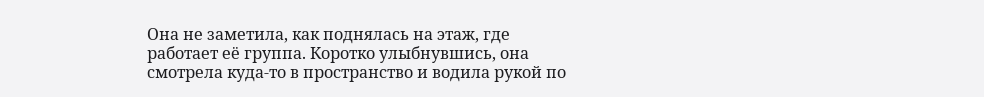Она не заметила, как поднялась на этаж, где работает её группа. Коротко улыбнувшись, она смотрела куда-то в пространство и водила рукой по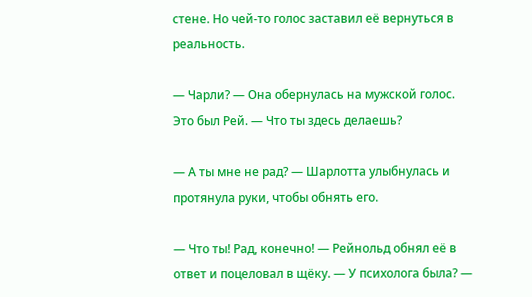стене. Но чей-то голос заставил её вернуться в реальность.

— Чарли? — Она обернулась на мужской голос. Это был Рей. — Что ты здесь делаешь?

— А ты мне не рад? — Шарлотта улыбнулась и протянула руки, чтобы обнять его.

— Что ты! Рад, конечно! — Рейнольд обнял её в ответ и поцеловал в щёку. — У психолога была? —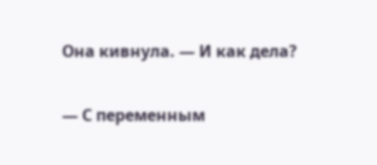Она кивнула. — И как дела?

— С переменным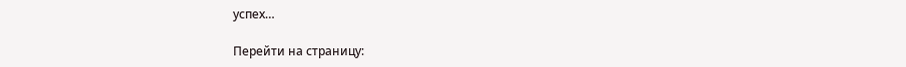успех…

Перейти на страницу: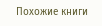Похожие книги